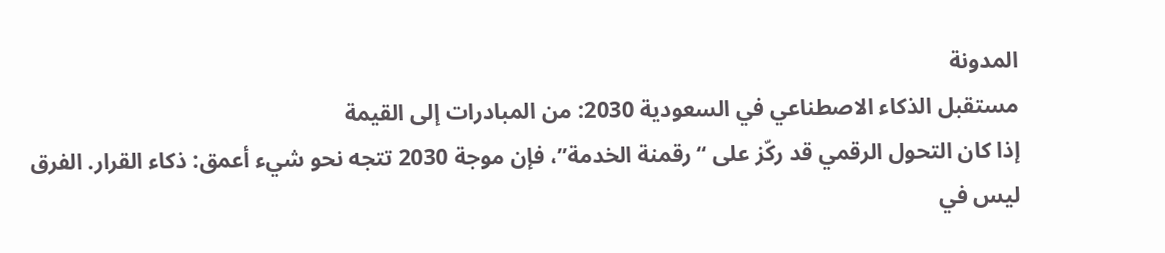المدونة
مستقبل الذكاء الاصطناعي في السعودية 2030: من المبادرات إلى القيمة
إذا كان التحول الرقمي قد ركّز على “رقمنة الخدمة”، فإن موجة 2030 تتجه نحو شيء أعمق: ذكاء القرار. الفرق ليس في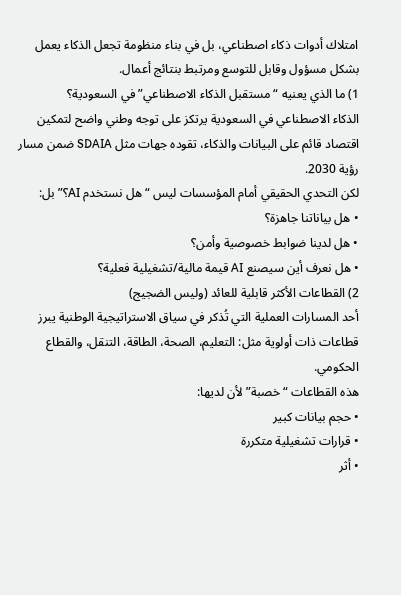امتلاك أدوات ذكاء اصطناعي، بل في بناء منظومة تجعل الذكاء يعمل بشكل مسؤول وقابل للتوسع ومرتبط بنتائج أعمال.
1) ما الذي يعنيه “مستقبل الذكاء الاصطناعي” في السعودية؟
الذكاء الاصطناعي في السعودية يرتكز على توجه وطني واضح لتمكين اقتصاد قائم على البيانات والذكاء، تقوده جهات مثل SDAIA ضمن مسار رؤية 2030.
لكن التحدي الحقيقي أمام المؤسسات ليس “هل نستخدم AI؟” بل:
• هل بياناتنا جاهزة؟
• هل لدينا ضوابط خصوصية وأمن؟
• هل نعرف أين سيصنع AI قيمة مالية/تشغيلية فعلية؟
2) القطاعات الأكثر قابلية للعائد (وليس الضجيج)
أحد المسارات العملية التي تُذكر في سياق الاستراتيجية الوطنية يبرز قطاعات ذات أولوية مثل: التعليم، الصحة، الطاقة، التنقل، والقطاع الحكومي.
هذه القطاعات “خصبة” لأن لديها:
• حجم بيانات كبير
• قرارات تشغيلية متكررة
• أثر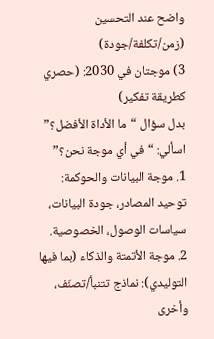واضح عند التحسين (زمن/تكلفة/جودة)
3) موجتان في 2030: (حصري كطريقة تفكير)
بدل سؤال “ما الأداة الأفضل؟” اسألي: “في أي موجة نحن؟”
1. موجة البيانات والحوكمة: توحيد المصادر، جودة البيانات، سياسات الوصول، الخصوصية.
2. موجة الأتمتة والذكاء (بما فيها التوليدي): نماذج تتنبأ/تصنّف، وأخرى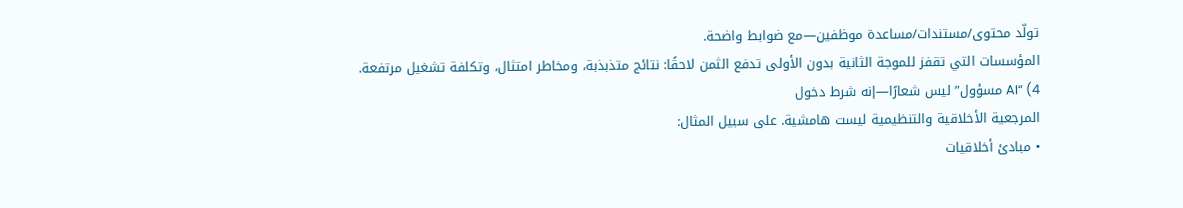تولّد محتوى/مستندات/مساعدة موظفين—مع ضوابط واضحة.
المؤسسات التي تقفز للموجة الثانية بدون الأولى تدفع الثمن لاحقًا: نتائج متذبذبة، ومخاطر امتثال، وتكلفة تشغيل مرتفعة.
4) “AI مسؤول” ليس شعارًا—إنه شرط دخول
المرجعية الأخلاقية والتنظيمية ليست هامشية. على سبيل المثال:
• مبادئ أخلاقيات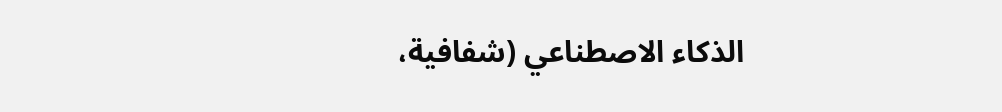الذكاء الاصطناعي (شفافية،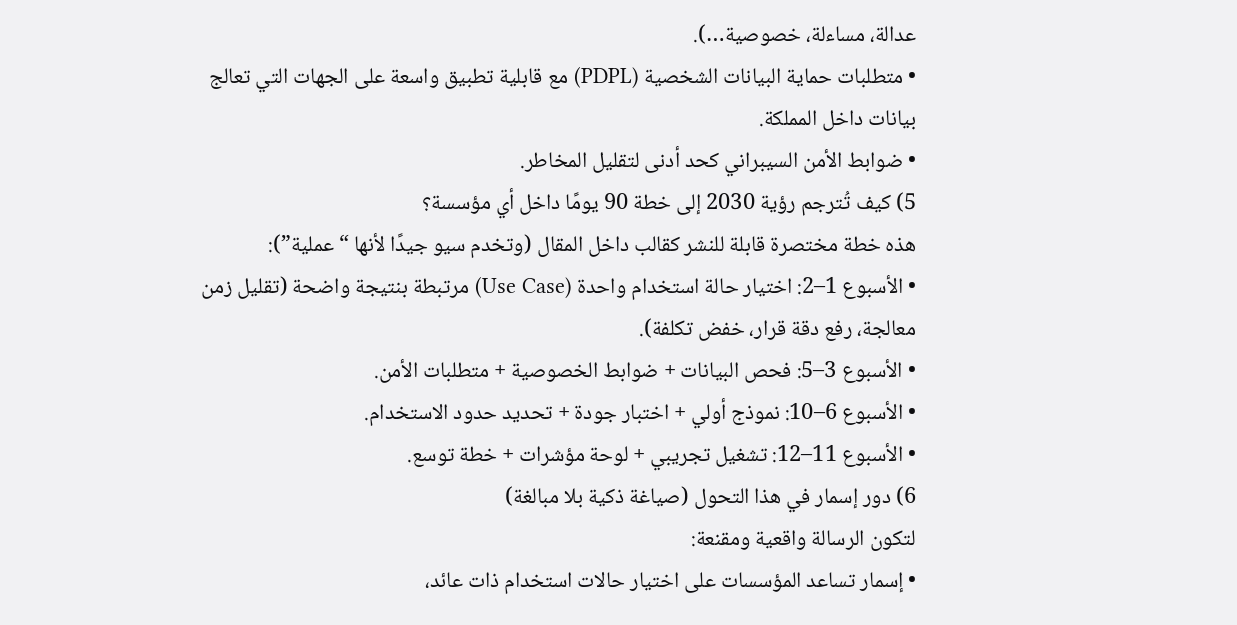عدالة، مساءلة، خصوصية…).
• متطلبات حماية البيانات الشخصية (PDPL) مع قابلية تطبيق واسعة على الجهات التي تعالج بيانات داخل المملكة.
• ضوابط الأمن السيبراني كحد أدنى لتقليل المخاطر.
5) كيف تُترجم رؤية 2030 إلى خطة 90 يومًا داخل أي مؤسسة؟
هذه خطة مختصرة قابلة للنشر كقالب داخل المقال (وتخدم سيو جيدًا لأنها “عملية”):
• الأسبوع 1–2: اختيار حالة استخدام واحدة (Use Case) مرتبطة بنتيجة واضحة (تقليل زمن معالجة، رفع دقة قرار، خفض تكلفة).
• الأسبوع 3–5: فحص البيانات + ضوابط الخصوصية + متطلبات الأمن.
• الأسبوع 6–10: نموذج أولي + اختبار جودة + تحديد حدود الاستخدام.
• الأسبوع 11–12: تشغيل تجريبي + لوحة مؤشرات + خطة توسع.
6) دور إسمار في هذا التحول (صياغة ذكية بلا مبالغة)
لتكون الرسالة واقعية ومقنعة:
• إسمار تساعد المؤسسات على اختيار حالات استخدام ذات عائد،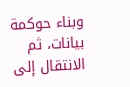وبناء حوكمة بيانات، ثم الانتقال إلى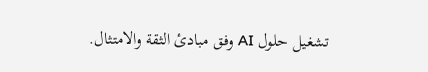تشغيل حلول AI وفق مبادئ الثقة والامتثال.